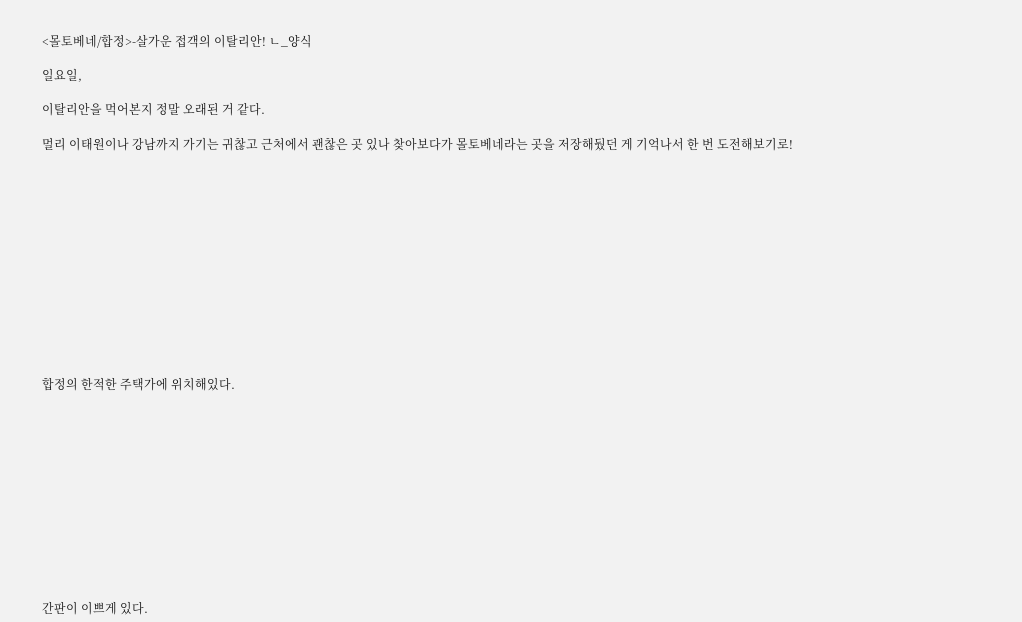<몰토베네/합정>-살가운 접객의 이탈리안! ㄴ_양식

일요일,

이탈리안을 먹어본지 정말 오래된 거 같다.

멀리 이태원이나 강남까지 가기는 귀찮고 근처에서 괜찮은 곳 있나 찾아보다가 몰토베네라는 곳을 저장해뒀던 게 기억나서 한 번 도전해보기로!













합정의 한적한 주택가에 위치해있다.












간판이 이쁘게 있다.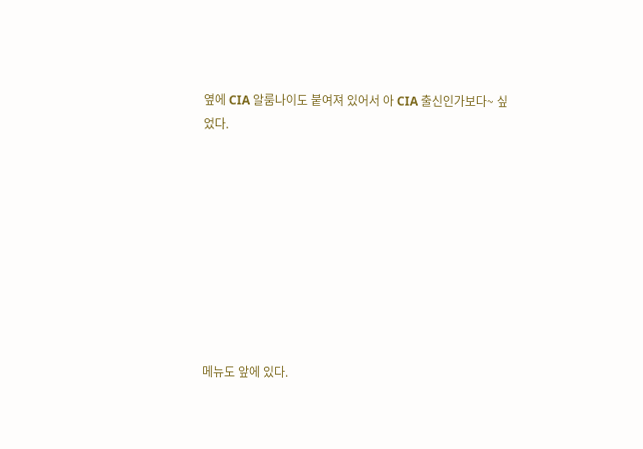옆에 CIA 알룸나이도 붙여져 있어서 아 CIA 출신인가보다~ 싶었다.









메뉴도 앞에 있다.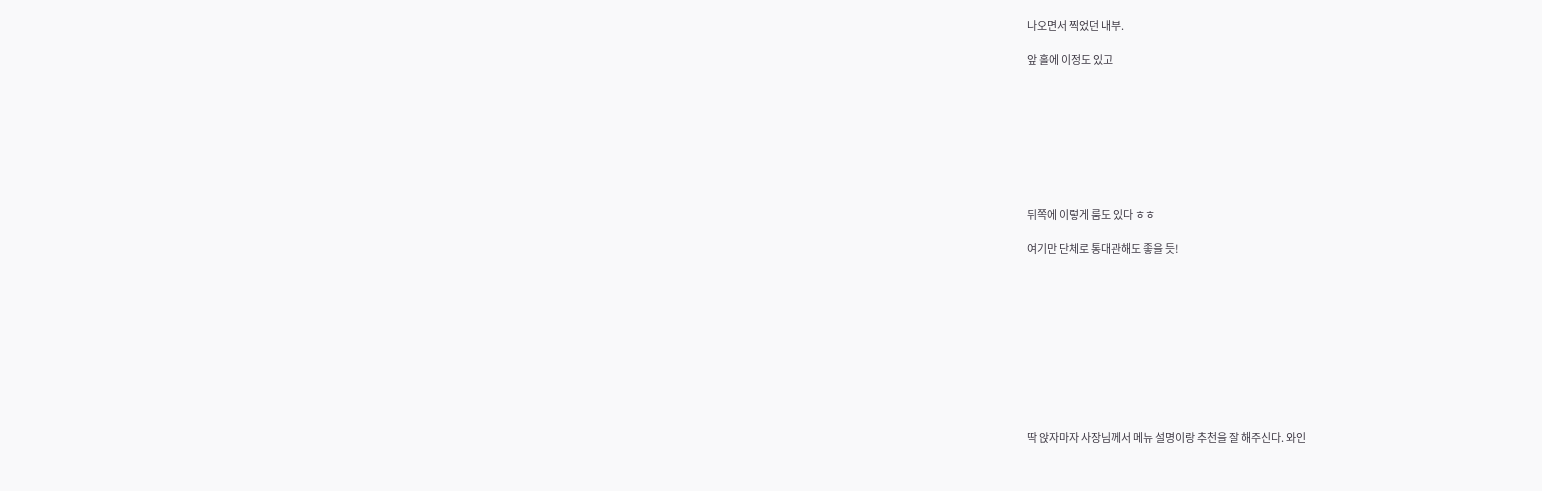나오면서 찍었던 내부.

앞 홀에 이정도 있고








뒤쪽에 이렇게 룸도 있다 ㅎㅎ

여기만 단체로 통대관해도 좋을 듯!










딱 앉자마자 사장님께서 메뉴 설명이랑 추천을 잘 해주신다. 와인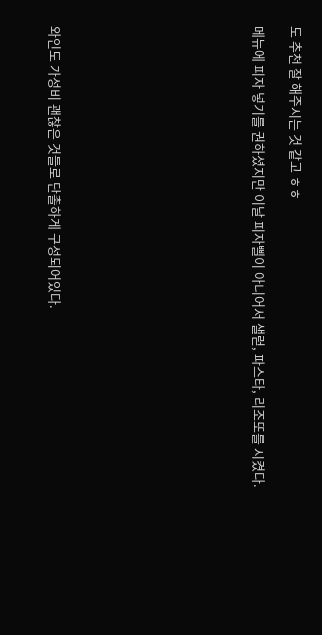도 추천 잘 해주시는 것 같고 ㅎㅎ

메뉴에 피자 넣기를 권하셨지만 이날 피자삘이 아니어서 샐럳, 파스타, 리조또를 시켰다.










와인도 가성비 괜찮은 것들로 단촐하게 구성되어있다.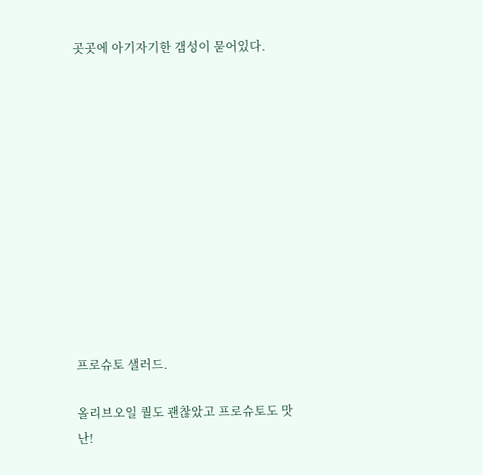곳곳에 아기자기한 갬성이 묻어있다.












프로슈토 샐러드.

올리브오일 퀄도 괜찮았고 프로슈토도 맛난!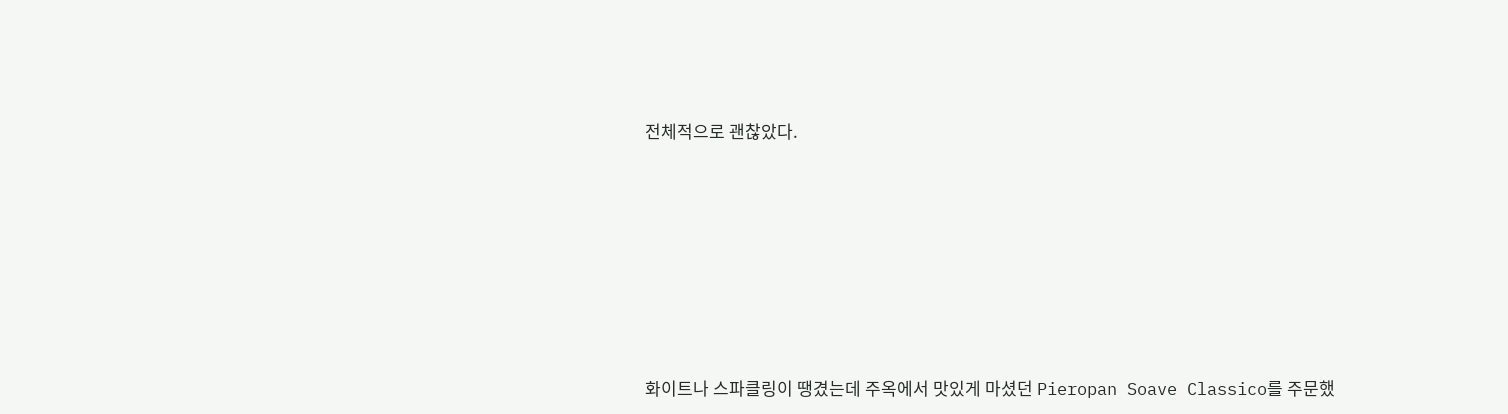전체적으로 괜찮았다.










화이트나 스파클링이 땡겼는데 주옥에서 맛있게 마셨던 Pieropan Soave Classico를 주문했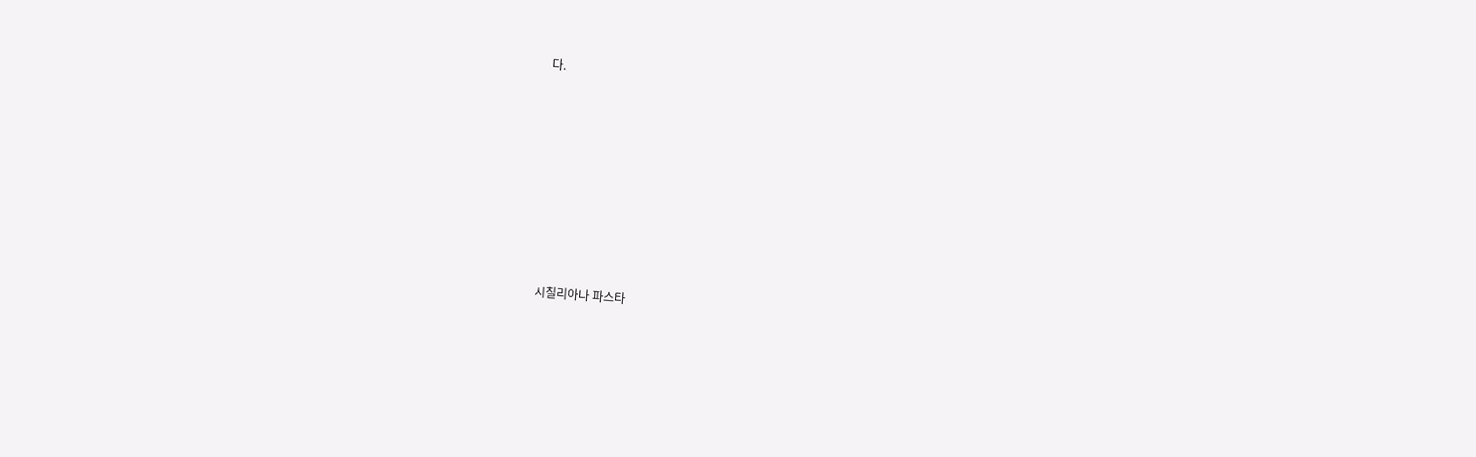다.












시칠리아나 파스타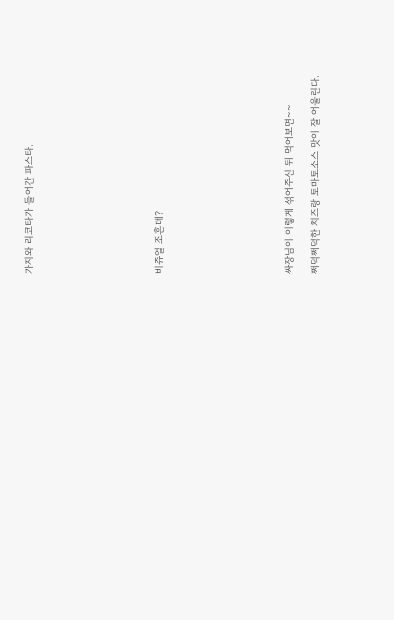가지와 리코타가 들어간 파스타.









비쥬얼 조흔데?









싸장님이 이렇게 섞어주신 뒤 먹어보면~~

쩌덕쩌덕한 치즈랑 토마토소스 맛이 잘 어울린다.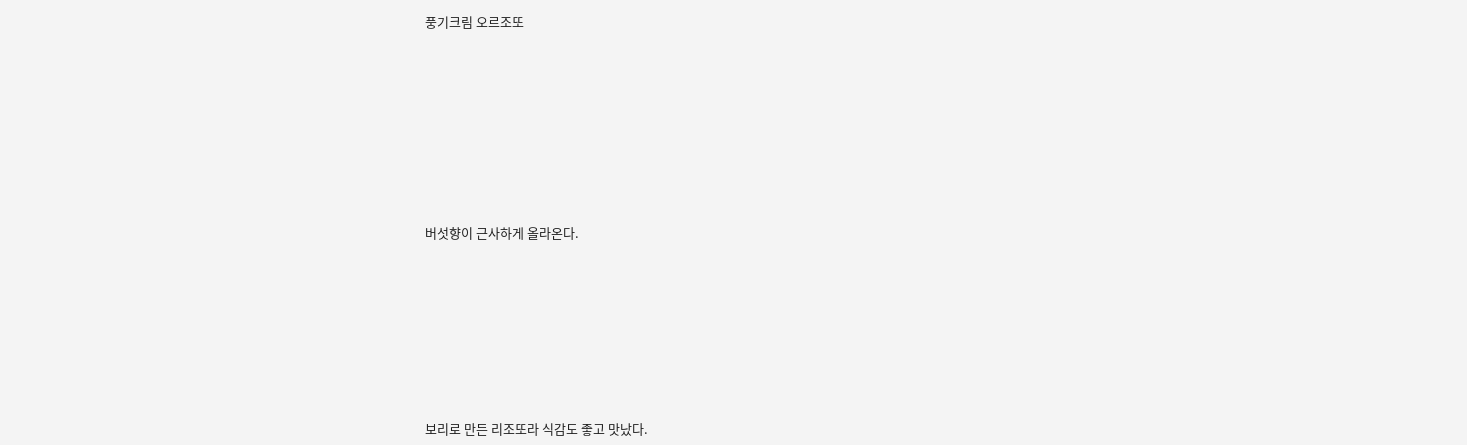풍기크림 오르조또












버섯향이 근사하게 올라온다.











보리로 만든 리조또라 식감도 좋고 맛났다.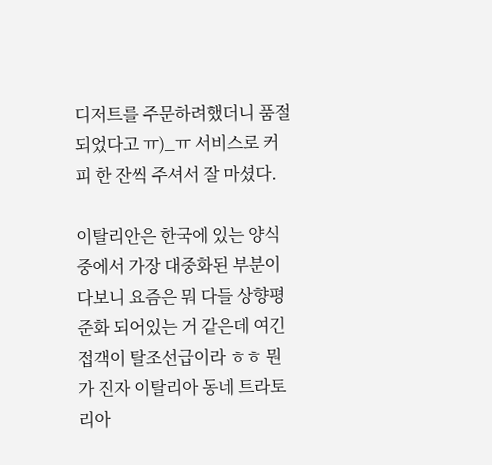디저트를 주문하려했더니 품절되었다고 ㅠ)_ㅠ 서비스로 커피 한 잔씩 주셔서 잘 마셨다.

이탈리안은 한국에 있는 양식 중에서 가장 대중화된 부분이다보니 요즘은 뭐 다들 상향평준화 되어있는 거 같은데 여긴 접객이 탈조선급이라 ㅎㅎ 뭔가 진자 이탈리아 동네 트라토리아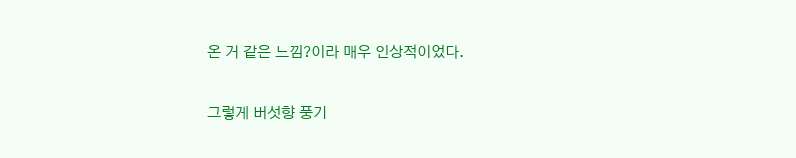온 거 같은 느낌?이라 매우 인상적이었다.

그렇게 버섯향 풍기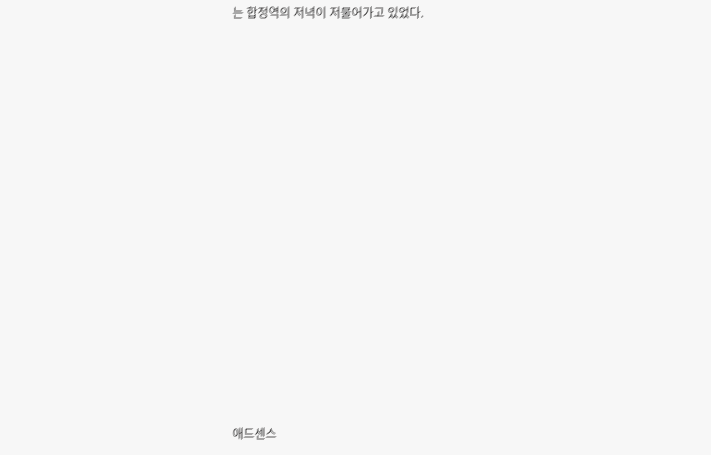는 합정역의 저녁이 저물어가고 있었다.
















애드센스